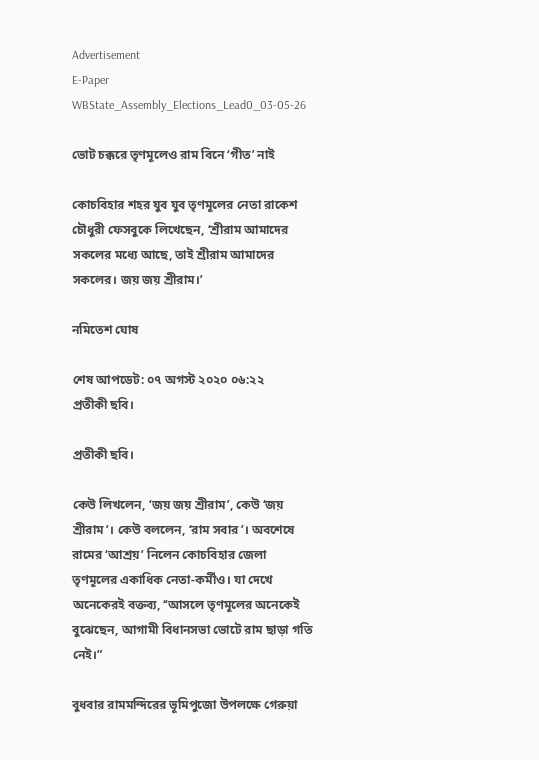Advertisement
E-Paper
WBState_Assembly_Elections_Lead0_03-05-26

ভোট চক্করে তৃণমূলেও রাম বিনে ‘গীত’ নাই

কোচবিহার শহর যুব যুব তৃণমূলের নেতা রাকেশ চৌধুরী ফেসবুকে লিখেছেন, ‘শ্রীরাম আমাদের সকলের মধ্যে আছে, তাই শ্রীরাম আমাদের সকলের। জয় জয় শ্রীরাম।’

নমিতেশ ঘোষ

শেষ আপডেট: ০৭ অগস্ট ২০২০ ০৬:২২
প্রতীকী ছবি।

প্রতীকী ছবি।

কেউ লিখলেন, ‘জয় জয় শ্রীরাম’, কেউ ‘জয় শ্রীরাম’। কেউ বললেন, ‘রাম সবার’। অবশেষে রামের ‘আশ্রয়’ নিলেন কোচবিহার জেলা তৃণমূলের একাধিক নেতা-কর্মীও। যা দেখে অনেকেরই বক্তব্য, ‘‘আসলে তৃণমূলের অনেকেই বুঝেছেন, আগামী বিধানসভা ভোটে রাম ছাড়া গতি নেই।”

বুধবার রামমন্দিরের ভূমিপুজো উপলক্ষে গেরুয়া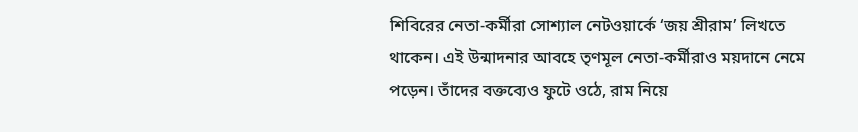শিবিরের নেতা-কর্মীরা সোশ্যাল নেটওয়ার্কে ‘জয় শ্রীরাম’ লিখতে থাকেন। এই উন্মাদনার আবহে তৃণমূল নেতা-কর্মীরাও ময়দানে নেমে পড়েন। তাঁদের বক্তব্যেও ফুটে ওঠে, রাম নিয়ে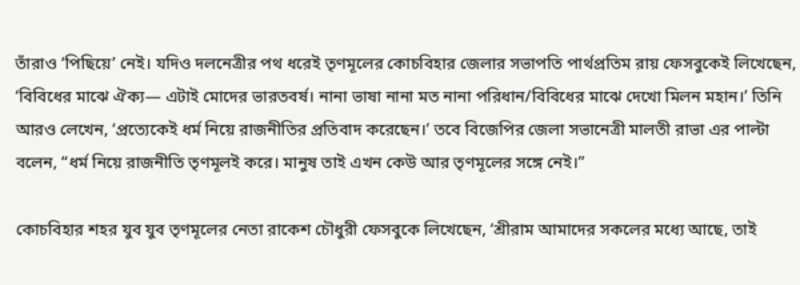তাঁরাও ‘পিছিয়ে’ নেই। যদিও দলনেত্রীর পথ ধরেই তৃণমূলের কোচবিহার জেলার সভাপতি পার্থপ্রতিম রায় ফেসবুকেই লিখেছেন, ‘বিবিধের মাঝে ঐক্য— এটাই মোদের ভারতবর্ষ। নানা ভাষা নানা মত নানা পরিধান/বিবিধের মাঝে দেখো মিলন মহান।’ তিনি আরও লেখেন, ‘প্রত্যেকেই ধর্ম নিয়ে রাজনীতির প্রতিবাদ করেছেন।’ তবে বিজেপির জেলা সভানেত্রী মালতী রাভা এর পাল্টা বলেন, “ধর্ম নিয়ে রাজনীতি তৃণমূলই করে। মানুষ তাই এখন কেউ আর তৃণমূলের সঙ্গে নেই।”

কোচবিহার শহর যুব যুব তৃণমূলের নেতা রাকেশ চৌধুরী ফেসবুকে লিখেছেন, ‘শ্রীরাম আমাদের সকলের মধ্যে আছে, তাই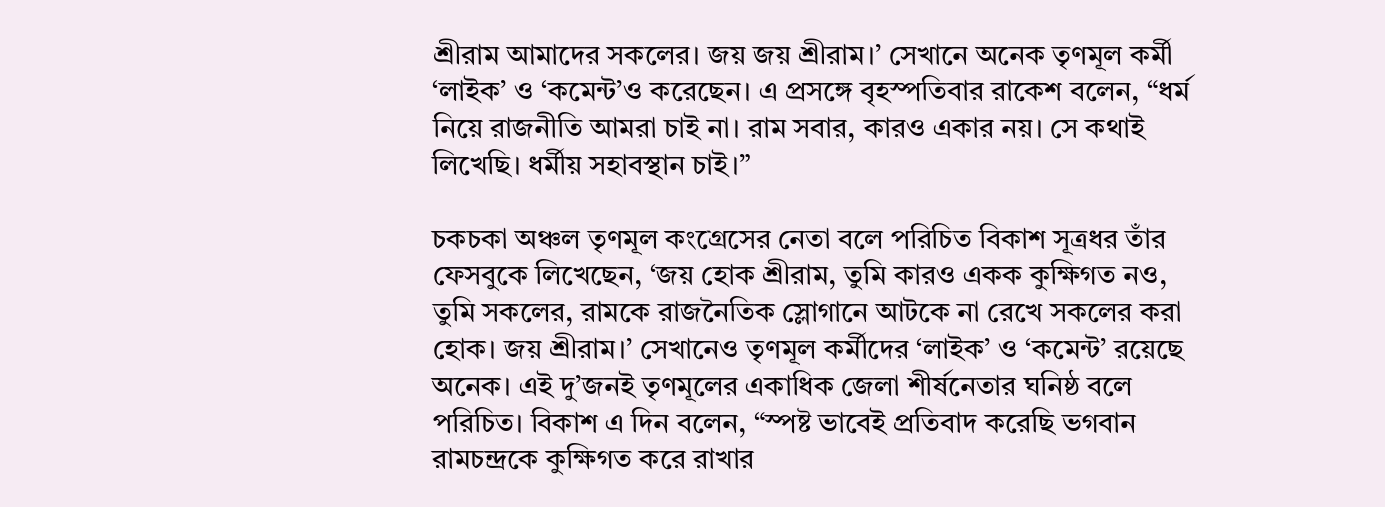শ্রীরাম আমাদের সকলের। জয় জয় শ্রীরাম।’ সেখানে অনেক তৃণমূল কর্মী ‘লাইক’ ও ‘কমেন্ট’ও করেছেন। এ প্রসঙ্গে বৃহস্পতিবার রাকেশ বলেন, “ধর্ম নিয়ে রাজনীতি আমরা চাই না। রাম সবার, কারও একার নয়। সে কথাই লিখেছি। ধর্মীয় সহাবস্থান চাই।”

চকচকা অঞ্চল তৃণমূল কংগ্রেসের নেতা বলে পরিচিত বিকাশ সূত্রধর তাঁর ফেসবুকে লিখেছেন, ‘জয় হোক শ্রীরাম, তুমি কারও একক কুক্ষিগত নও, তুমি সকলের, রামকে রাজনৈতিক স্লোগানে আটকে না রেখে সকলের করা হোক। জয় শ্রীরাম।’ সেখানেও তৃণমূল কর্মীদের ‘লাইক’ ও ‘কমেন্ট’ রয়েছে অনেক। এই দু’জনই তৃণমূলের একাধিক জেলা শীর্ষনেতার ঘনিষ্ঠ বলে পরিচিত। বিকাশ এ দিন বলেন, “স্পষ্ট ভাবেই প্রতিবাদ করেছি ভগবান রামচন্দ্রকে কুক্ষিগত করে রাখার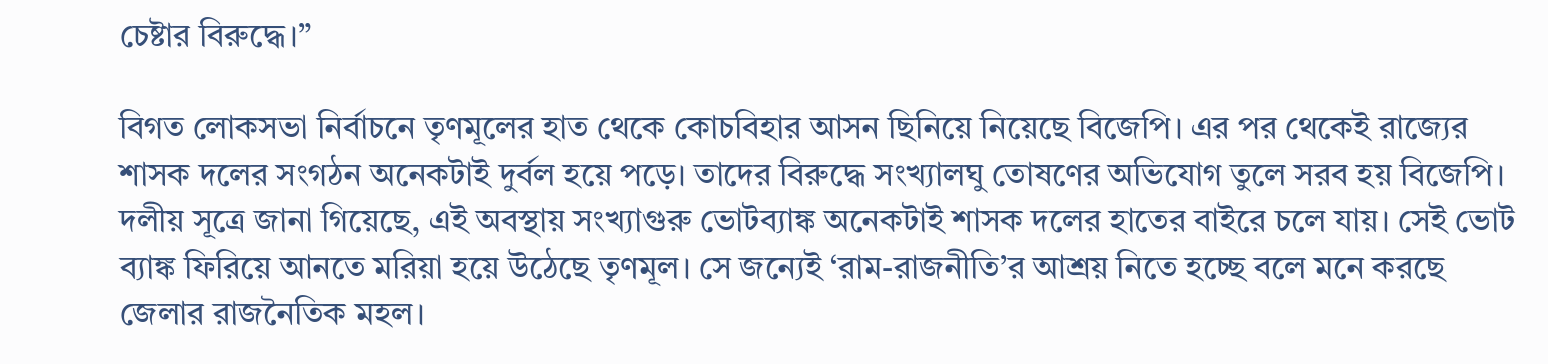চেষ্টার বিরুদ্ধে।”

বিগত লোকসভা নির্বাচনে তৃণমূলের হাত থেকে কোচবিহার আসন ছিনিয়ে নিয়েছে বিজেপি। এর পর থেকেই রাজ্যের শাসক দলের সংগঠন অনেকটাই দুর্বল হয়ে পড়ে। তাদের বিরুদ্ধে সংখ্যালঘু তোষণের অভিযোগ তুলে সরব হয় বিজেপি। দলীয় সূত্রে জানা গিয়েছে, এই অবস্থায় সংখ্যাগুরু ভোটব্যাঙ্ক অনেকটাই শাসক দলের হাতের বাইরে চলে যায়। সেই ভোট ব্যাঙ্ক ফিরিয়ে আনতে মরিয়া হয়ে উঠেছে তৃণমূল। সে জন্যেই ‘রাম-রাজনীতি’র আশ্রয় নিতে হচ্ছে বলে মনে করছে জেলার রাজনৈতিক মহল।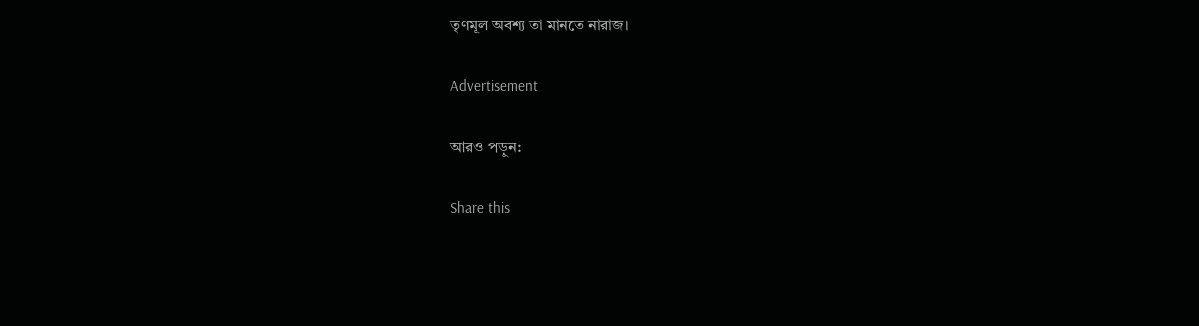তৃণমূল অবশ্য তা মানতে নারাজ।

Advertisement

আরও পড়ুন:

Share this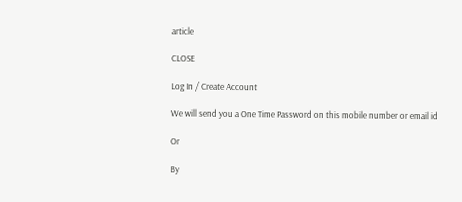article

CLOSE

Log In / Create Account

We will send you a One Time Password on this mobile number or email id

Or

By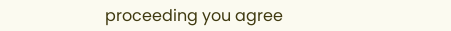proceeding you agree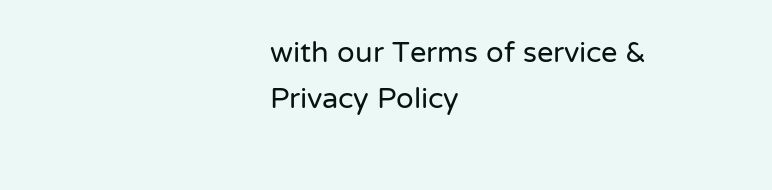with our Terms of service & Privacy Policy